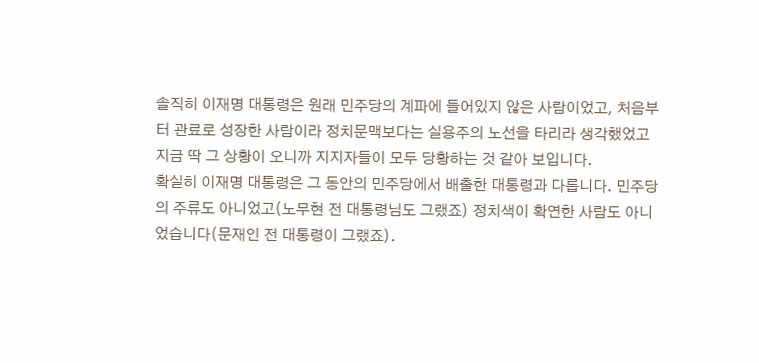솔직히 이재명 대통령은 원래 민주당의 계파에 들어있지 않은 사람이었고, 처음부터 관료로 성장한 사람이라 정치문맥보다는 실용주의 노선을 타리라 생각했었고 지금 딱 그 상황이 오니까 지지자들이 모두 당황하는 것 같아 보입니다.
확실히 이재명 대통령은 그 동안의 민주당에서 배출한 대통령과 다릅니다. 민주당의 주류도 아니었고(노무현 전 대통령님도 그랬죠) 정치색이 확연한 사람도 아니었습니다(문재인 전 대통령이 그랬죠).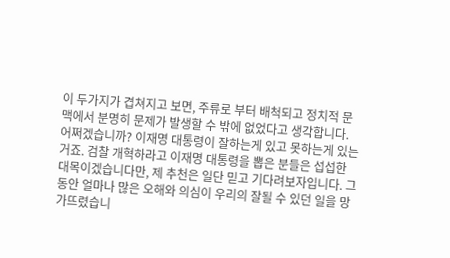이 두가지가 겹쳐지고 보면, 주류로 부터 배척되고 정치적 문맥에서 분명히 문제가 발생할 수 밖에 없었다고 생각합니다.
어쩌겠습니까? 이재명 대통령이 잘하는게 있고 못하는게 있는거죠. 검찰 개혁하라고 이재명 대통령을 뽑은 분들은 섭섭한 대목이겠습니다만, 제 추천은 일단 믿고 기다려보자입니다. 그 동안 얼마나 많은 오해와 의심이 우리의 잘될 수 있던 일을 망가뜨렸습니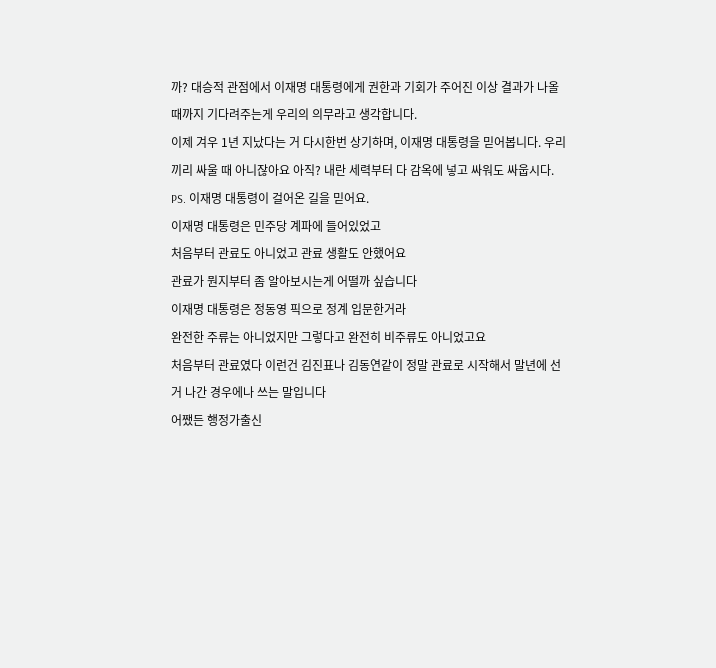까? 대승적 관점에서 이재명 대통령에게 권한과 기회가 주어진 이상 결과가 나올 때까지 기다려주는게 우리의 의무라고 생각합니다.
이제 겨우 1년 지났다는 거 다시한번 상기하며, 이재명 대통령을 믿어봅니다. 우리끼리 싸울 때 아니잖아요 아직? 내란 세력부터 다 감옥에 넣고 싸워도 싸웁시다.
PS. 이재명 대통령이 걸어온 길을 믿어요.
이재명 대통령은 민주당 계파에 들어있었고
처음부터 관료도 아니었고 관료 생활도 안했어요
관료가 뭔지부터 좀 알아보시는게 어떨까 싶습니다
이재명 대통령은 정동영 픽으로 정계 입문한거라
완전한 주류는 아니었지만 그렇다고 완전히 비주류도 아니었고요
처음부터 관료였다 이런건 김진표나 김동연같이 정말 관료로 시작해서 말년에 선거 나간 경우에나 쓰는 말입니다
어쨌든 행정가출신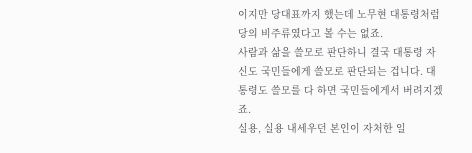이지만 당대표까지 했는데 노무현 대통령처럼 당의 비주류였다고 볼 수는 없죠.
사람과 삶을 쓸모로 판단하니 결국 대통령 자신도 국민들에게 쓸모로 판단되는 겁니다. 대통령도 쓸모를 다 하면 국민들에게서 버려지겠죠.
실용, 실용 내세우던 본인이 자처한 일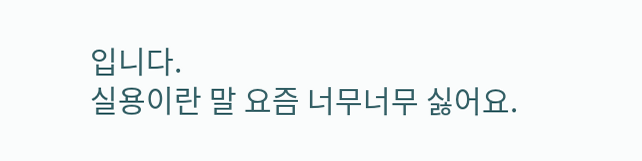입니다.
실용이란 말 요즘 너무너무 싫어요.